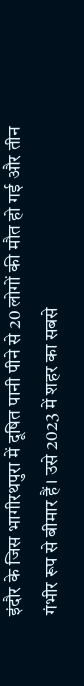इंदौर के जिस भागीरथपुरा में दूषित पानी पीने से 20 लोगों की मौत हो गई और तीन गंभीर रूप से बीमार हैं। उसे 2023 में शहर का सबसे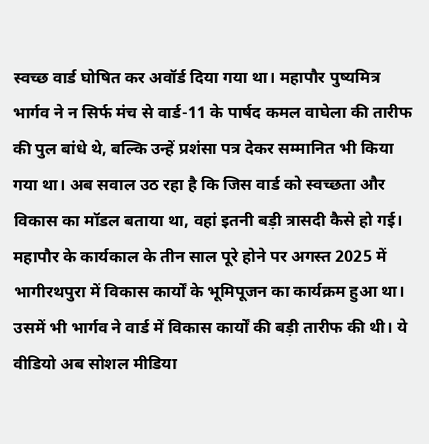स्वच्छ वार्ड घोषित कर अवॉर्ड दिया गया था। महापौर पुष्यमित्र भार्गव ने न सिर्फ मंच से वार्ड-11 के पार्षद कमल वाघेला की तारीफ की पुल बांधे थे, बल्कि उन्हें प्रशंसा पत्र देकर सम्मानित भी किया गया था। अब सवाल उठ रहा है कि जिस वार्ड को स्वच्छता और विकास का मॉडल बताया था, वहां इतनी बड़ी त्रासदी कैसे हो गई। महापौर के कार्यकाल के तीन साल पूरे होने पर अगस्त 2025 में भागीरथपुरा में विकास कार्यों के भूमिपूजन का कार्यक्रम हुआ था। उसमें भी भार्गव ने वार्ड में विकास कार्यों की बड़ी तारीफ की थी। ये वीडियो अब सोशल मीडिया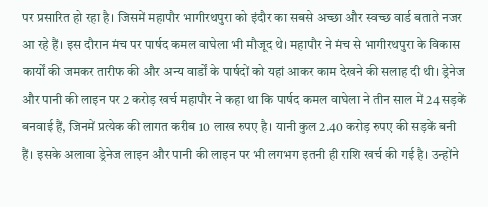पर प्रसारित हो रहा है। जिसमें महापौर भागीरथपुरा को इंदौर का सबसे अच्छा और स्वच्छ वार्ड बताते नजर आ रहे हैं। इस दौरान मंच पर पार्षद कमल वाघेला भी मौजूद थे। महापौर ने मंच से भागीरथपुरा के विकास कार्यों की जमकर तारीफ की और अन्य वार्डों के पार्षदों को यहां आकर काम देखने की सलाह दी थी। ड्रेनेज और पानी की लाइन पर 2 करोड़ खर्च महापौर ने कहा था कि पार्षद कमल वाघेला ने तीन साल में 24 सड़कें बनवाई हैं, जिनमें प्रत्येक की लागत करीब 10 लाख रुपए है। यानी कुल 2.40 करोड़ रुपए की सड़कें बनी हैं। इसके अलावा ड्रेनेज लाइन और पानी की लाइन पर भी लगभग इतनी ही राशि खर्च की गई है। उन्होंने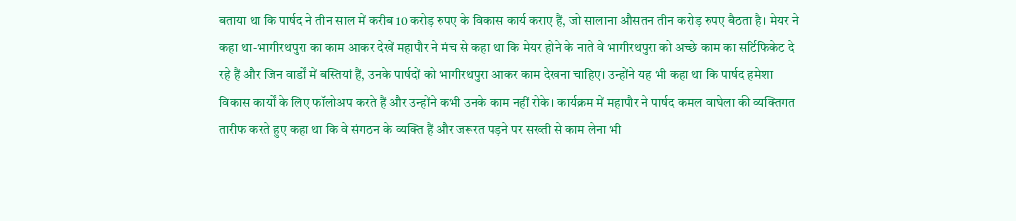बताया था कि पार्षद ने तीन साल में करीब 10 करोड़ रुपए के विकास कार्य कराए हैं, जो सालाना औसतन तीन करोड़ रुपए बैठता है। मेयर ने कहा था-भागीरथपुरा का काम आकर देखें महापौर ने मंच से कहा था कि मेयर होने के नाते वे भागीरथपुरा को अच्छे काम का सर्टिफिकेट दे रहे हैं और जिन वार्डों में बस्तियां हैं, उनके पार्षदों को भागीरथपुरा आकर काम देखना चाहिए। उन्होंने यह भी कहा था कि पार्षद हमेशा विकास कार्यों के लिए फॉलोअप करते हैं और उन्होंने कभी उनके काम नहीं रोके। कार्यक्रम में महापौर ने पार्षद कमल वाघेला की व्यक्तिगत तारीफ करते हुए कहा था कि वे संगठन के व्यक्ति हैं और जरूरत पड़ने पर सख्ती से काम लेना भी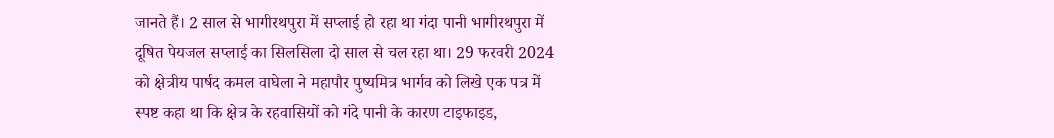जानते हैं। 2 साल से भागीरथपुरा में सप्लाई हो रहा था गंदा पानी भागीरथपुरा में दूषित पेयजल सप्लाई का सिलसिला दो साल से चल रहा था। 29 फरवरी 2024 को क्षेत्रीय पार्षद कमल वाघेला ने महापौर पुष्यमित्र भार्गव को लिखे एक पत्र में स्पष्ट कहा था कि क्षेत्र के रहवासियों को गंदे पानी के कारण टाइफाइड,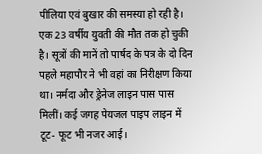पीलिया एवं बुखार की समस्या हो रही है। एक 23 वर्षीय युवती की मौत तक हो चुकी है। सूत्रों की मानें तो पार्षद के पत्र के दो दिन पहले महापौर ने भी वहां का निरीक्षण किया था। नर्मदा और ड्रेनेज लाइन पास पास मिलीं। कई जगह पेयजल पाइप लाइन में टूट- फूट भी नजर आई।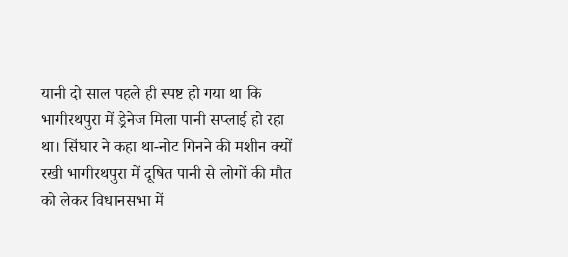यानी दो साल पहले ही स्पष्ट हो गया था कि भागीरथपुरा में ड्रेनेज मिला पानी सप्लाई हो रहा था। सिंघार ने कहा था-नोट गिनने की मशीन क्यों रखी भागीरथपुरा में दूषित पानी से लोगों की मौत को लेकर विधानसभा में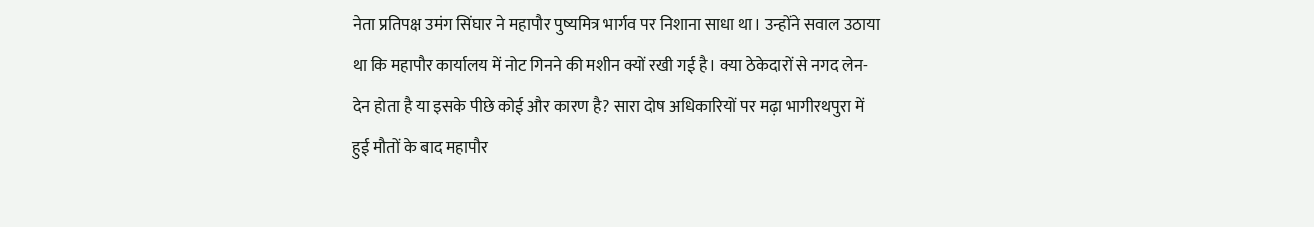नेता प्रतिपक्ष उमंग सिंघार ने महापौर पुष्यमित्र भार्गव पर निशाना साधा था। उन्होंने सवाल उठाया था कि महापौर कार्यालय में नोट गिनने की मशीन क्यों रखी गई है। क्या ठेकेदारों से नगद लेन-देन होता है या इसके पीछे कोई और कारण है? सारा दोष अधिकारियों पर मढ़ा भागीरथपुरा में हुई मौतों के बाद महापौर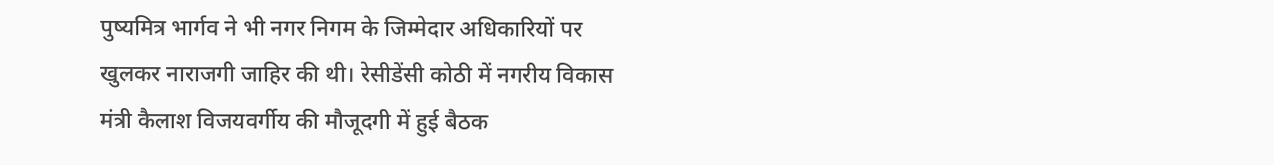पुष्यमित्र भार्गव ने भी नगर निगम के जिम्मेदार अधिकारियों पर खुलकर नाराजगी जाहिर की थी। रेसीडेंसी कोठी में नगरीय विकास मंत्री कैलाश विजयवर्गीय की मौजूदगी में हुई बैठक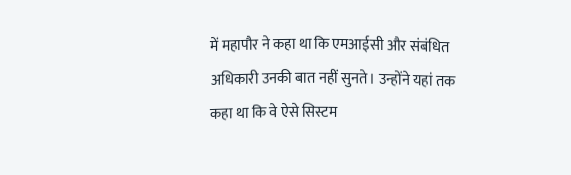में महापौर ने कहा था कि एमआईसी और संबंधित अधिकारी उनकी बात नहीं सुनते। उन्होंने यहां तक कहा था कि वे ऐसे सिस्टम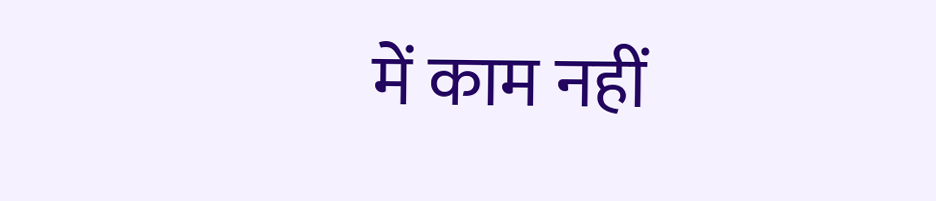में काम नहीं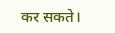कर सकते।